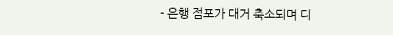- 은행 점포가 대거 축소되며 디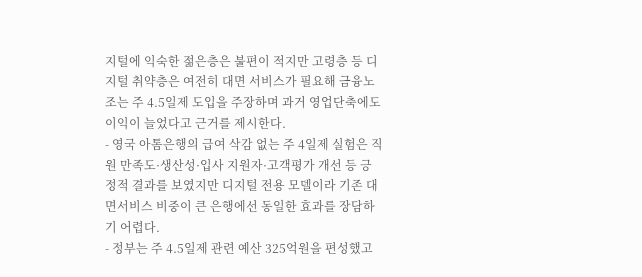지털에 익숙한 젊은층은 불편이 적지만 고령층 등 디지털 취약층은 여전히 대면 서비스가 필요해 금융노조는 주 4.5일제 도입을 주장하며 과거 영업단축에도 이익이 늘었다고 근거를 제시한다.
- 영국 아톰은행의 급여 삭감 없는 주 4일제 실험은 직원 만족도·생산성·입사 지원자·고객평가 개선 등 긍정적 결과를 보였지만 디지털 전용 모델이라 기존 대면서비스 비중이 큰 은행에선 동일한 효과를 장담하기 어렵다.
- 정부는 주 4.5일제 관련 예산 325억원을 편성했고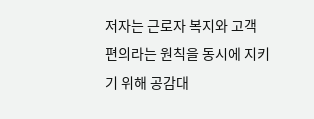저자는 근로자 복지와 고객 편의라는 원칙을 동시에 지키기 위해 공감대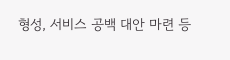형성, 서비스 공백 대안 마련 등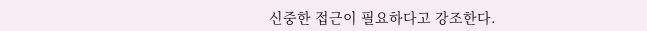신중한 접근이 필요하다고 강조한다.